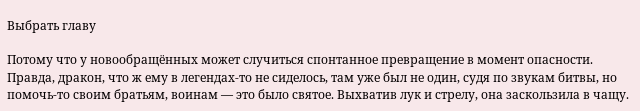Выбрать главу

Потому что у новообращённых может случиться спонтанное превращение в момент опасности. Правда, дракон, что ж ему в легендах-то не сиделось, там уже был не один, судя по звукам битвы, но помочь-то своим братьям, воинам — это было святое. Выхватив лук и стрелу, она заскользила в чащу.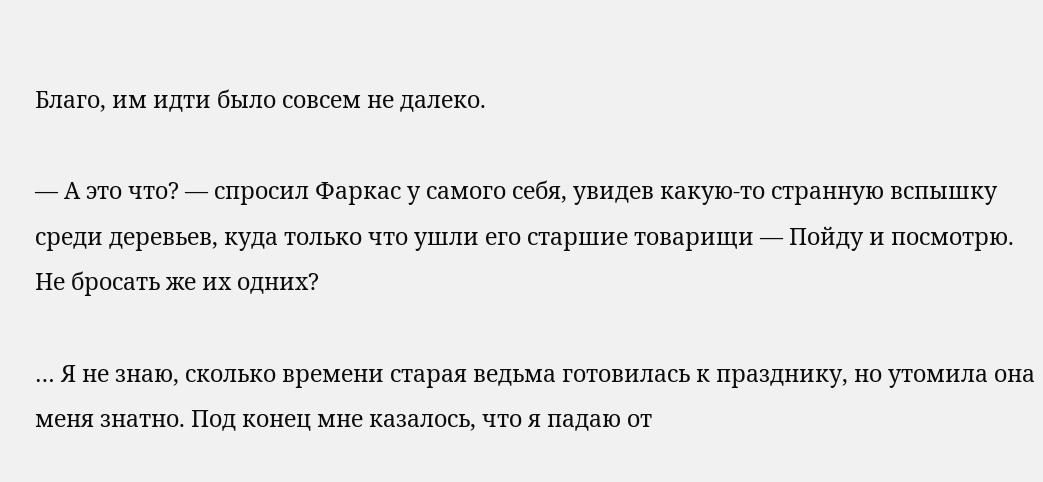Благо, им идти было совсем не далеко.

— А это что? — спросил Фаркас у самого себя, увидев какую-то странную вспышку среди деревьев, куда только что ушли его старшие товарищи — Пойду и посмотрю. Не бросать же их одних?

… Я не знаю, сколько времени старая ведьма готовилась к празднику, но утомила она меня знатно. Под конец мне казалось, что я падаю от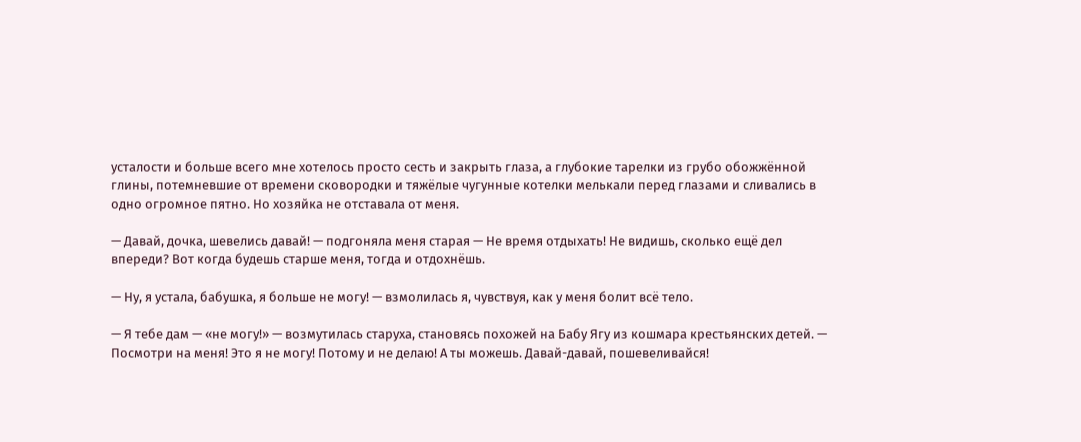усталости и больше всего мне хотелось просто сесть и закрыть глаза, а глубокие тарелки из грубо обожжённой глины, потемневшие от времени сковородки и тяжёлые чугунные котелки мелькали перед глазами и сливались в одно огромное пятно. Но хозяйка не отставала от меня.

— Давай, дочка, шевелись давай! — подгоняла меня старая — Не время отдыхать! Не видишь, сколько ещё дел впереди? Вот когда будешь старше меня, тогда и отдохнёшь.

— Ну, я устала, бабушка, я больше не могу! — взмолилась я, чувствуя, как у меня болит всё тело.

— Я тебе дам — «не могу!» — возмутилась старуха, становясь похожей на Бабу Ягу из кошмара крестьянских детей. — Посмотри на меня! Это я не могу! Потому и не делаю! А ты можешь. Давай-давай, пошевеливайся!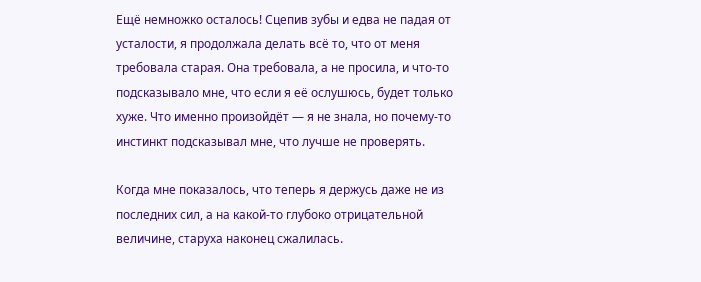Ещё немножко осталось! Сцепив зубы и едва не падая от усталости, я продолжала делать всё то, что от меня требовала старая. Она требовала, а не просила, и что-то подсказывало мне, что если я её ослушюсь, будет только хуже. Что именно произойдёт — я не знала, но почему-то инстинкт подсказывал мне, что лучше не проверять.

Когда мне показалось, что теперь я держусь даже не из последних сил, а на какой-то глубоко отрицательной величине, старуха наконец сжалилась.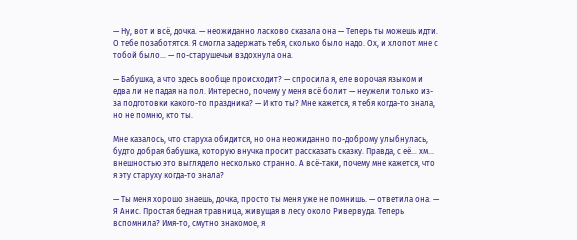— Ну, вот и всё, дочка. — неожиданно ласково сказала она — Теперь ты можешь идти. О тебе позаботятся. Я смогла задержать тебя, сколько было надо. Ох, и хлопот мне с тобой было… — по-старушечьи вздохнула она.

— Бабушка, а что здесь вообще происходит? — спросила я, еле ворочая языком и едва ли не падая на пол. Интересно, почему у меня всё болит — неужели только из-за подготовки какого-то праздника? — И кто ты? Мне кажется, я тебя когда-то знала, но не помню, кто ты.

Мне казалось, что старуха обидится, но она неожиданно по-доброму улыбнулась, будто добрая бабушка, которую внучка просит рассказать сказку. Правда, с её… хм… внешностью это выглядело несколько странно. А всё-таки, почему мне кажется, что я эту старуху когда-то знала?

— Ты меня хорошо знаешь, дочка, просто ты меня уже не помнишь. — ответила она. — Я Анис. Простая бедная травница, живущая в лесу около Ривервуда. Теперь вспомнила? Имя-то, смутно знакомое, я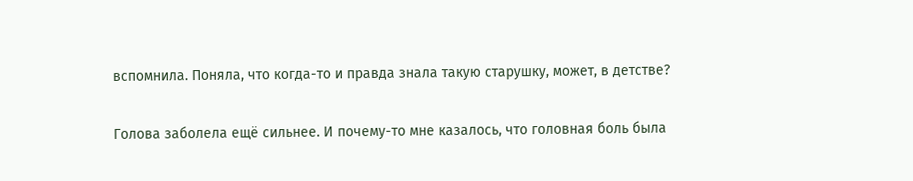вспомнила. Поняла, что когда-то и правда знала такую старушку, может, в детстве?

Голова заболела ещё сильнее. И почему-то мне казалось, что головная боль была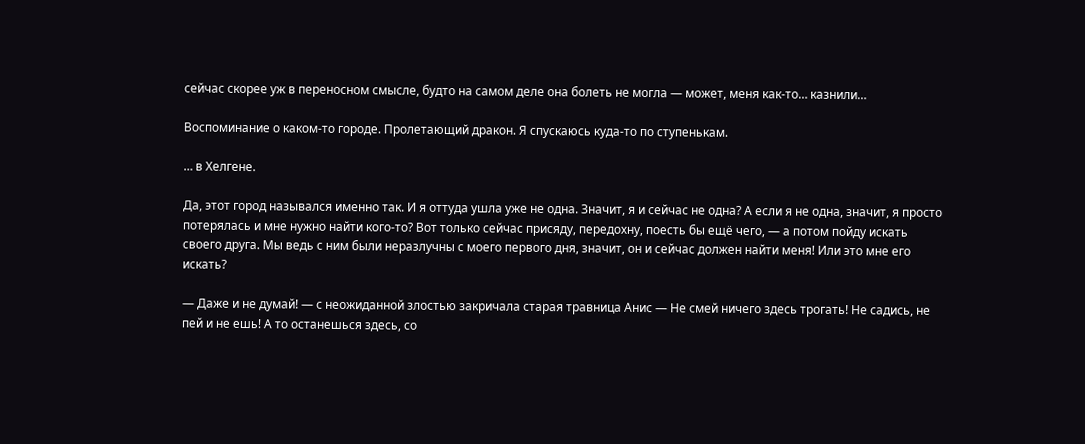сейчас скорее уж в переносном смысле, будто на самом деле она болеть не могла — может, меня как-то… казнили…

Воспоминание о каком-то городе. Пролетающий дракон. Я спускаюсь куда-то по ступенькам.

… в Хелгене.

Да, этот город назывался именно так. И я оттуда ушла уже не одна. Значит, я и сейчас не одна? А если я не одна, значит, я просто потерялась и мне нужно найти кого-то? Вот только сейчас присяду, передохну, поесть бы ещё чего, — а потом пойду искать своего друга. Мы ведь с ним были неразлучны с моего первого дня, значит, он и сейчас должен найти меня! Или это мне его искать?

— Даже и не думай! — с неожиданной злостью закричала старая травница Анис — Не смей ничего здесь трогать! Не садись, не пей и не ешь! А то останешься здесь, со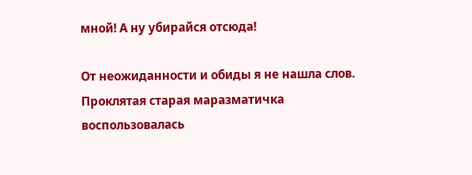мной! А ну убирайся отсюда!

От неожиданности и обиды я не нашла слов. Проклятая старая маразматичка воспользовалась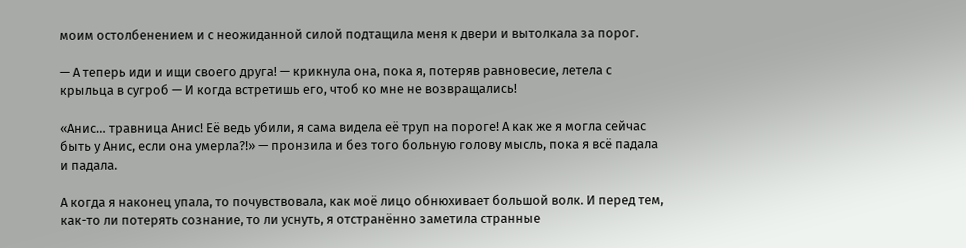моим остолбенением и с неожиданной силой подтащила меня к двери и вытолкала за порог.

— А теперь иди и ищи своего друга! — крикнула она, пока я, потеряв равновесие, летела с крыльца в сугроб — И когда встретишь его, чтоб ко мне не возвращались!

«Анис… травница Анис! Её ведь убили, я сама видела её труп на пороге! А как же я могла сейчас быть у Анис, если она умерла?!» — пронзила и без того больную голову мысль, пока я всё падала и падала.

А когда я наконец упала, то почувствовала, как моё лицо обнюхивает большой волк. И перед тем, как-то ли потерять сознание, то ли уснуть, я отстранённо заметила странные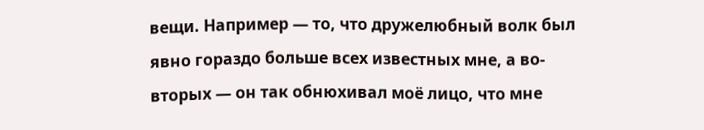вещи. Например — то, что дружелюбный волк был явно гораздо больше всех известных мне, а во-вторых — он так обнюхивал моё лицо, что мне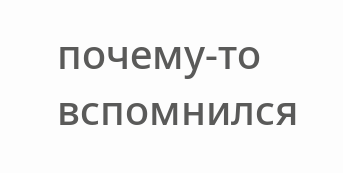почему-то вспомнился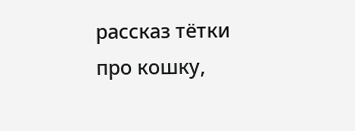рассказ тётки про кошку,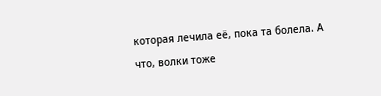которая лечила её, пока та болела. А что, волки тоже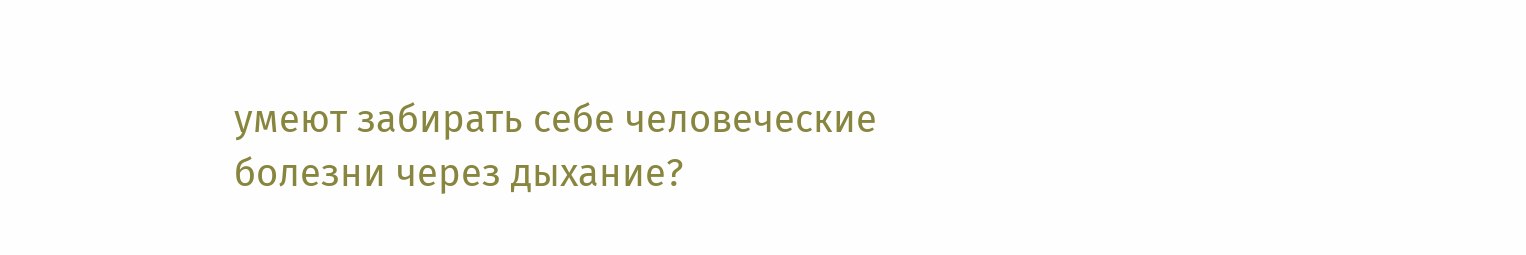умеют забирать себе человеческие болезни через дыхание?